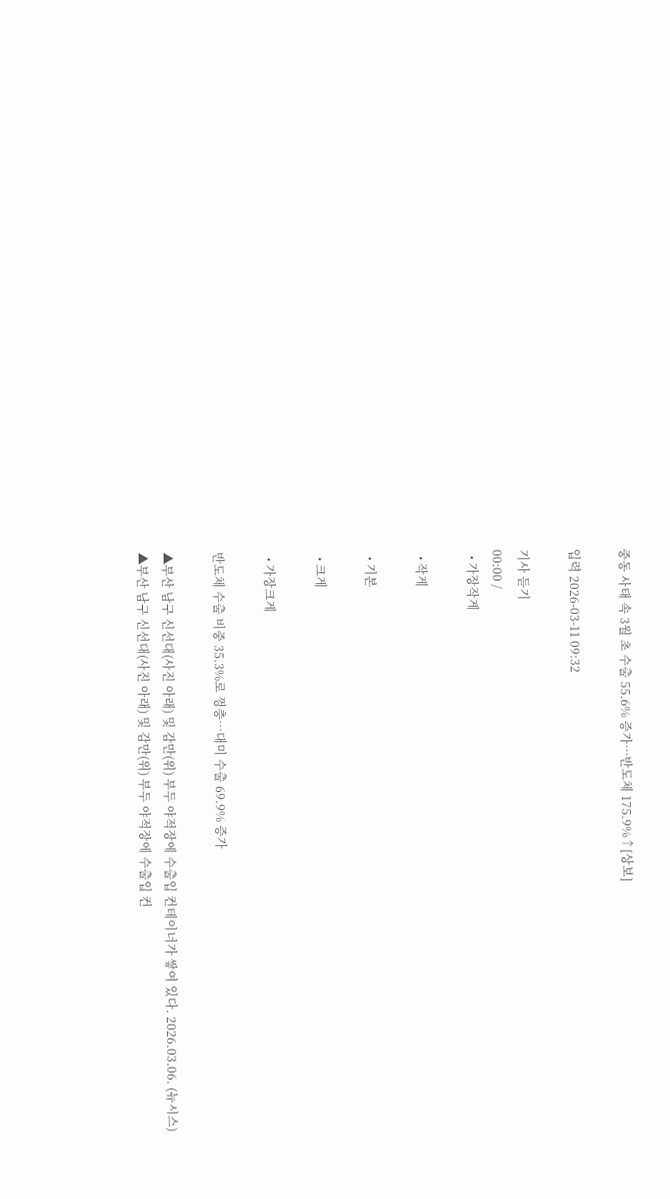중동 사태 속 3월 초 수출 55.6% 증가⋯반도체 175.9%↑[상보]

입력 2026-03-11 09:32

기사 듣기
00:00 /
  • 가장작게

  • 작게

  • 기본

  • 크게

  • 가장크게

반도체 수출 비중 35.3%로 껑충⋯대미 수출 69.9% 증가

▲부산 남구 신선대(사진 아래) 및 감만(위) 부두 야적장에 수출입 컨테이너가 쌓여 있다. 2026.03.06. (뉴시스)
▲부산 남구 신선대(사진 아래) 및 감만(위) 부두 야적장에 수출입 컨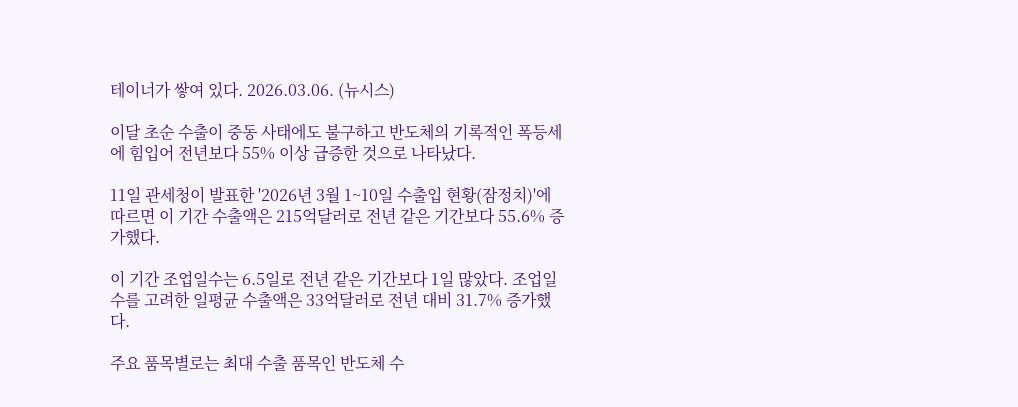테이너가 쌓여 있다. 2026.03.06. (뉴시스)

이달 초순 수출이 중동 사태에도 불구하고 반도체의 기록적인 폭등세에 힘입어 전년보다 55% 이상 급증한 것으로 나타났다.

11일 관세청이 발표한 '2026년 3월 1~10일 수출입 현황(잠정치)'에 따르면 이 기간 수출액은 215억달러로 전년 같은 기간보다 55.6% 증가했다.

이 기간 조업일수는 6.5일로 전년 같은 기간보다 1일 많았다. 조업일수를 고려한 일평균 수출액은 33억달러로 전년 대비 31.7% 증가했다.

주요 품목별로는 최대 수출 품목인 반도체 수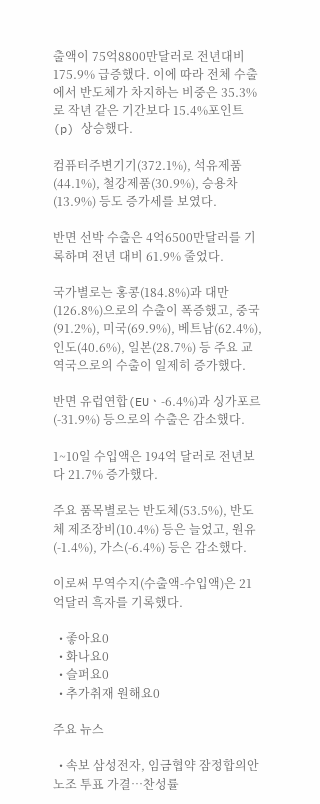출액이 75억8800만달러로 전년대비 175.9% 급증했다. 이에 따라 전체 수출에서 반도체가 차지하는 비중은 35.3%로 작년 같은 기간보다 15.4%포인트(p) 상승했다.

컴퓨터주변기기(372.1%), 석유제품(44.1%), 철강제품(30.9%), 승용차(13.9%) 등도 증가세를 보였다.

반면 선박 수출은 4억6500만달러를 기록하며 전년 대비 61.9% 줄었다.

국가별로는 홍콩(184.8%)과 대만(126.8%)으로의 수출이 폭증했고, 중국(91.2%), 미국(69.9%), 베트남(62.4%), 인도(40.6%), 일본(28.7%) 등 주요 교역국으로의 수출이 일제히 증가했다.

반면 유럽연합(EUㆍ-6.4%)과 싱가포르(-31.9%) 등으로의 수출은 감소했다.

1~10일 수입액은 194억 달러로 전년보다 21.7% 증가했다.

주요 품목별로는 반도체(53.5%), 반도체 제조장비(10.4%) 등은 늘었고, 원유(-1.4%), 가스(-6.4%) 등은 감소했다.

이로써 무역수지(수출액-수입액)은 21억달러 흑자를 기록했다.

  • 좋아요0
  • 화나요0
  • 슬퍼요0
  • 추가취재 원해요0

주요 뉴스

  • 속보 삼성전자, 임금협약 잠정합의안 노조 투표 가결⋯찬성률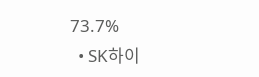73.7%
  • SK하이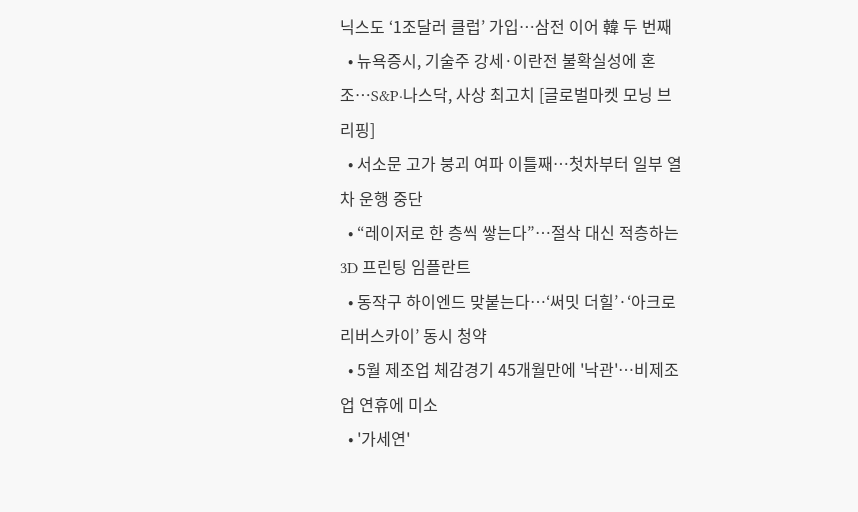닉스도 ‘1조달러 클럽’ 가입…삼전 이어 韓 두 번째
  • 뉴욕증시, 기술주 강세·이란전 불확실성에 혼조…S&P·나스닥, 사상 최고치 [글로벌마켓 모닝 브리핑]
  • 서소문 고가 붕괴 여파 이틀째…첫차부터 일부 열차 운행 중단
  • “레이저로 한 층씩 쌓는다”…절삭 대신 적층하는 3D 프린팅 임플란트
  • 동작구 하이엔드 맞붙는다⋯‘써밋 더힐’·‘아크로 리버스카이’ 동시 청약
  • 5월 제조업 체감경기 45개월만에 '낙관'⋯비제조업 연휴에 미소
  • '가세연'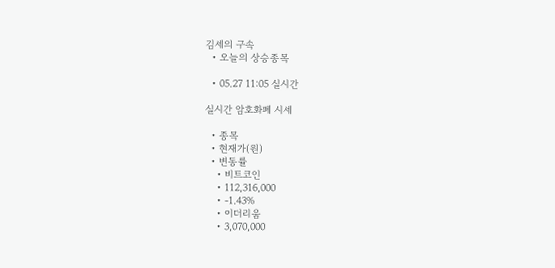김세의 구속
  • 오늘의 상승종목

  • 05.27 11:05 실시간

실시간 암호화폐 시세

  • 종목
  • 현재가(원)
  • 변동률
    • 비트코인
    • 112,316,000
    • -1.43%
    • 이더리움
    • 3,070,000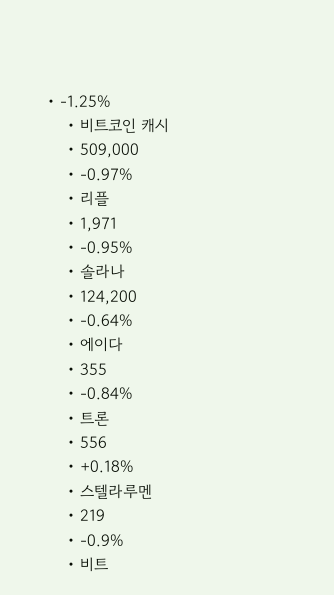• -1.25%
    • 비트코인 캐시
    • 509,000
    • -0.97%
    • 리플
    • 1,971
    • -0.95%
    • 솔라나
    • 124,200
    • -0.64%
    • 에이다
    • 355
    • -0.84%
    • 트론
    • 556
    • +0.18%
    • 스텔라루멘
    • 219
    • -0.9%
    • 비트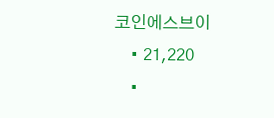코인에스브이
    • 21,220
    •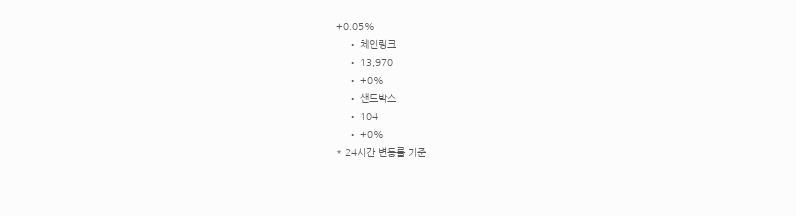+0.05%
    • 체인링크
    • 13,970
    • +0%
    • 샌드박스
    • 104
    • +0%
* 24시간 변동률 기준